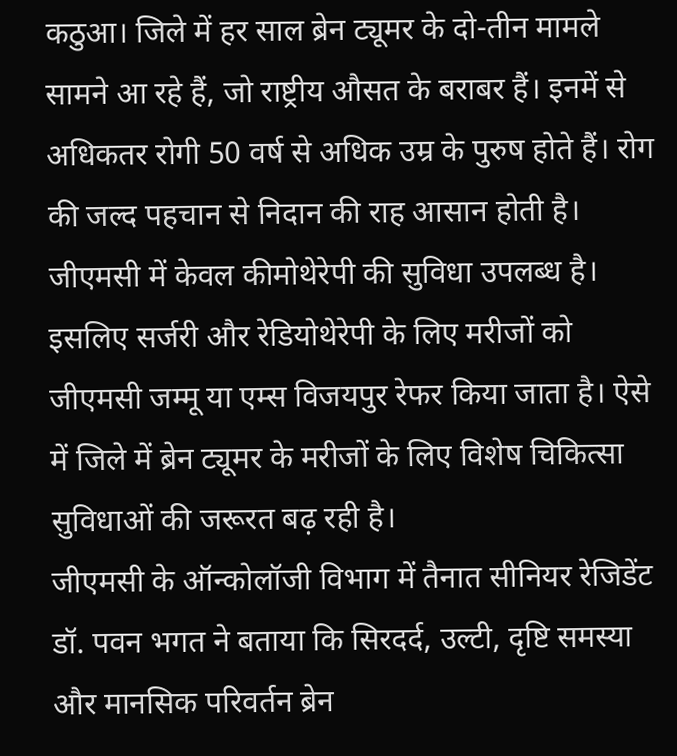कठुआ। जिले में हर साल ब्रेन ट्यूमर के दो-तीन मामले सामने आ रहे हैं, जो राष्ट्रीय औसत के बराबर हैं। इनमें से अधिकतर रोगी 50 वर्ष से अधिक उम्र के पुरुष होते हैं। रोग की जल्द पहचान से निदान की राह आसान होती है।
जीएमसी में केवल कीमोथेरेपी की सुविधा उपलब्ध है। इसलिए सर्जरी और रेडियोथेरेपी के लिए मरीजों को जीएमसी जम्मू या एम्स विजयपुर रेफर किया जाता है। ऐसे में जिले में ब्रेन ट्यूमर के मरीजों के लिए विशेष चिकित्सा सुविधाओं की जरूरत बढ़ रही है।
जीएमसी के ऑन्कोलॉजी विभाग में तैनात सीनियर रेजिडेंट डॉ. पवन भगत ने बताया कि सिरदर्द, उल्टी, दृष्टि समस्या और मानसिक परिवर्तन ब्रेन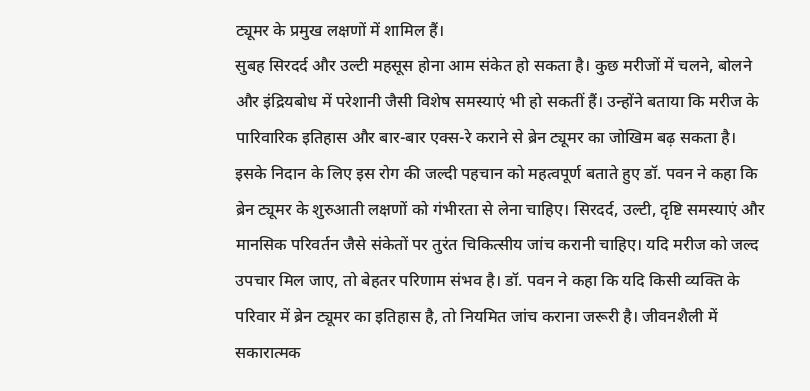ट्यूमर के प्रमुख लक्षणों में शामिल हैं।
सुबह सिरदर्द और उल्टी महसूस होना आम संकेत हो सकता है। कुछ मरीजों में चलने, बोलने और इंद्रियबोध में परेशानी जैसी विशेष समस्याएं भी हो सकतीं हैं। उन्होंने बताया कि मरीज के पारिवारिक इतिहास और बार-बार एक्स-रे कराने से ब्रेन ट्यूमर का जोखिम बढ़ सकता है।
इसके निदान के लिए इस रोग की जल्दी पहचान को महत्वपूर्ण बताते हुए डॉ. पवन ने कहा कि ब्रेन ट्यूमर के शुरुआती लक्षणों को गंभीरता से लेना चाहिए। सिरदर्द, उल्टी, दृष्टि समस्याएं और मानसिक परिवर्तन जैसे संकेतों पर तुरंत चिकित्सीय जांच करानी चाहिए। यदि मरीज को जल्द उपचार मिल जाए, तो बेहतर परिणाम संभव है। डॉ. पवन ने कहा कि यदि किसी व्यक्ति के परिवार में ब्रेन ट्यूमर का इतिहास है, तो नियमित जांच कराना जरूरी है। जीवनशैली में सकारात्मक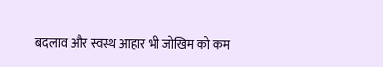बदलाव और स्वस्थ आहार भी जोखिम को कम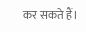कर सकते हैं।